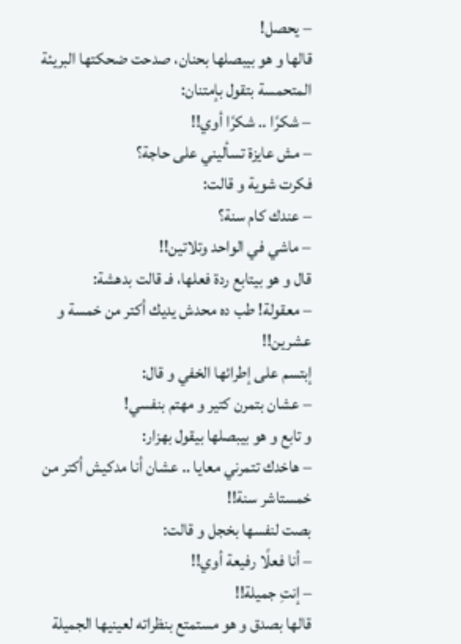– يحصل!
قالها و هو بيبصلها بحنان، صدحت ضحكتها البريئة المتحمسة بتقول بإمتنان:
– شكرًا .. شكرًا أوي!!
– مش عايزة تسأليني على حاجة؟
فكرت شوية و قالت:
– عندك كام سنة؟
– ماشي في الواحد وتلاتين!!
قال و هو بيتابع ردة فعلها، فـ قالت بدهشة:
– معقولة! طب ده محدش يديك أكتر من خمسة و عشرين!!
إبتسم على إطرائها الخفي و قال:
– عشان بتمرن كتير و مهتم بنفسي!
و تابع و هو بيبصلها بيقول بهزار:
– هاخدك تتمرني معايا .. عشان أنا مدكيش أكتر من خمستاشر سنة!!
بصت لنفسها بخجل و قالت:
– أنا فعلًا رفيعة أوي!!
– إنتِ جميلة!!
قالها بصدق و هو مستمتع بنظراته لعينيها الجميلة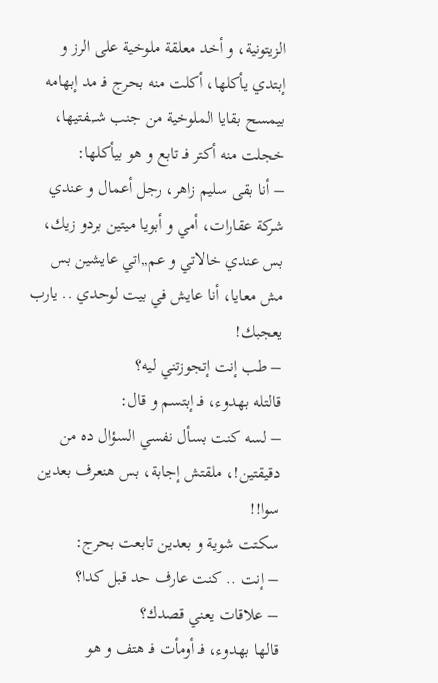الزيتونية، و أخد معلقة ملوخية على الرز و إبتدي يأكلها، أكلت منه بحرج فـ مد إبهامه بيمسح بقايا الملوخية من جنب شـ,ـفتيها، خجلت منه أكتر فـ تابع و هو بيأكلها:
– أنا بقى سليم زاهر، رجل أعمال و عندي شركة عقارات، أمي و أبويا ميتين بردو زيك، بس عندي خالاتي و عم,,اتي عايشين بس مش معايا، أنا عايش في بيت لوحدي .. يارب يعجبك!
– طب إنت إتجوزتني ليه؟
قالتله بهدوء، فـ إبتسم و قال:
– لسه كنت بسأل نفسي السؤال ده من دقيقتين!، ملقتش إجابة، بس هنعرف بعدين سوا!!
سكتت شوية و بعدين تابعت بحرج:
– إنت .. كنت عارف حد قبل كدا؟
– علاقات يعني قصدك؟
قالها بهدوء، فـ أومأت فـ هتف و هو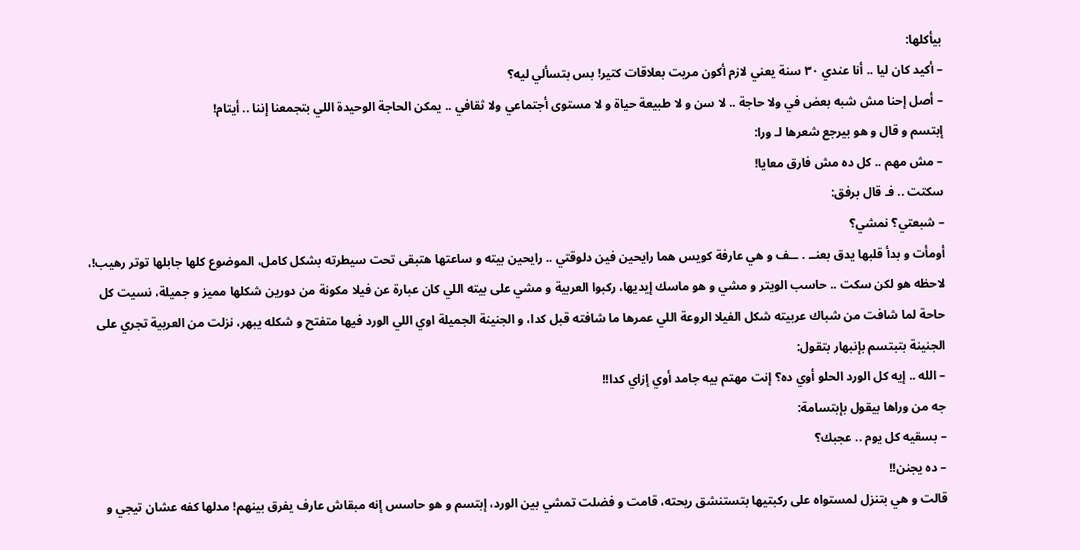بيأكلها:
– أكيد كان ليا .. أنا عندي ٣٠ سنة يعني لازم أكون مريت بعلاقات كتير! بس بتسألي ليه؟
– أصل إحنا مش شبه بعض في ولا حاجة .. لا سن و لا طبيعة حياة و لا مستوى أجتماعي ولا ثقافي .. يمكن الحاجة الوحيدة اللي بتجمعنا إننا .. أيتام!
إبتسم و قال و هو بيرجع شعرها لـ ورا:
– مش مهم .. كل ده مش فارق معايا!
سكتت .. فـ قال برفق:
– شبعتي؟ نمشي؟
أومأت و بدأ قلبها يدق بعنــ . ــف و هي عارفة كويس هما رايحين فين دلوقتي .. رايحين بيته و ساعتها هتبقى تحت سيطرته بشكل كامل، الموضوع كلها جابلها توتر رهيب!، لاحظه هو لكن سكت .. حاسب الويتر و مشي و هو ماسك إيديها، ركبوا العربية و مشي على بيته اللي كان عبارة عن فيلا مكونة من دورين شكلها مميز و جميلة، نسيت كل حاحة لما شافت من شباك عربيته شكل الفيلا الروعة اللي عمرها ما شافته قبل كدا، و الجنينة الجميلة اوي اللي الورد فيها متفتح و شكله يبهر، نزلت من العربية تجري على الجنينة بتبتسم بإنبهار بتقول:
– الله .. إيه كل الورد الحلو أوي ده؟ إنت مهتم بيه جامد أوي إزاي كدا!!
جه من وراها بيقول بإبتسامة:
– بسقيه كل يوم .. عجبك؟
– ده يجنن!!
قالت و هي بتنزل لمستواه على ركبتيها بتستنشق ريحته، قامت و فضلت تمشي بين الورد، إبتسم و هو حاسس إنه مبقاش عارف يفرق بينهم! مدلها كفه عشان تيجي و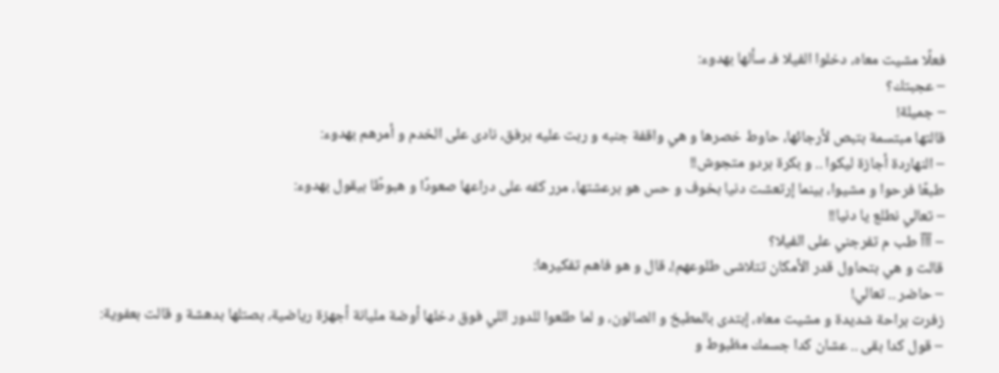فعلًا مشيت معاه، دخلوا الفيلا فـ سألها بهدوء:
– عجبتك؟
– جميلة!
قالتها مبتسمة بتبص لأرجائها، حاوط خصرها و هي واقفة جنبه و ربت عليه برفق، نادى على الخدم و أمرهم بهدوء:
– النهاردة أجازة ليكوا .. و بكرة بردو متجوش!!
طبعًا فرحوا و مشيوا، بينما إرتعشت دنيا بخوف و حس هو برعشتها، مرر كفه على دراعها صعودًا و هبوطًا بيقول بهدوء:
– تعالي نطلع يا دنيا!!
– آآآ طب م تفرجني على الفيلا؟
قالت و هي بتحاول قدر الأمكان تتلاشى طلوعهم!، قال و هو فاهم تفكيرها:
– حاضر .. تعالي!
زفرت براحة شديدة و مشيت معاه، إبتدى بالمطبخ و الصالون، و لما طلعوا للدور اللي فوق دخلها أوضة مليانة أجهزة رياضية، بصتلها بدهشة و قالت بعفوية:
– قول كدا بقى .. عشان كدا جسمك مظبوط و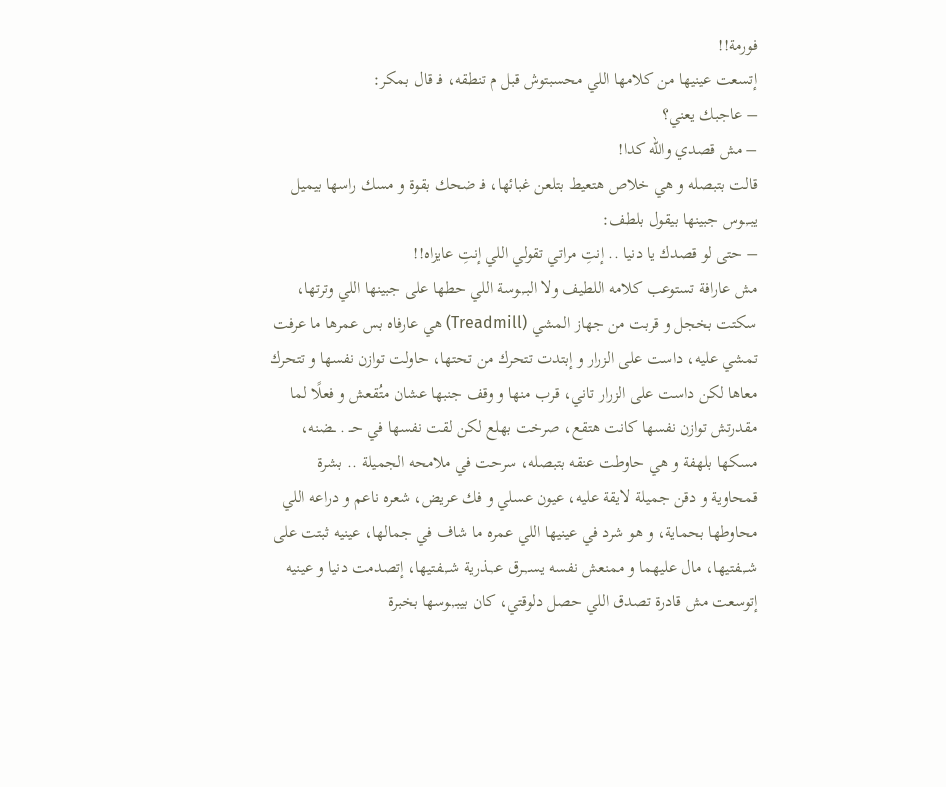فورمة!!
إتسعت عينيها من كلامها اللي محسبتوش قبل م تنطقه، فـ قال بمكر:
– عاجبك يعني؟
– مش قصدي والله كدا!
قالت بتبصله و هي خلاص هتعيط بتلعن غبائها، فـ ضحك بقوة و مسك راسها بيميل يبـ,ـوس جبينها بيقول بلطف:
– حتى لو قصدك يا دنيا .. إنتِ مراتي تقولي اللي إنتِ عايزاه!!
مش عارافة تستوعب كلامه اللطيف ولا البـ,ـوسة اللي حطها على جبينها اللي وترتها، سكتت بخجل و قربت من جهاز المشي (Treadmill) هي عارفاه بس عمرها ما عرفت تمشي عليه، داست على الزرار و إبتدت تتحرك من تحتها، حاولت توازن نفسها و تتحرك معاها لكن داست على الزرار تاني، قرب منها و وقف جنبها عشان متُقعش و فعلًا لما مقدرتش توازن نفسها كانت هتقع، صرخت بهلع لكن لقت نفسها في حــ . ــضنه، مسكها بلهفة و هي حاوطت عنقه بتبصله، سرحت في ملامحه الجميلة .. بشرة قمحاوية و دقن جميلة لايقة عليه، عيون عسلي و فك عريض، شعره ناعم و دراعه اللي محاوطها بحماية، و هو شرد في عينيها اللي عمره ما شاف في جمالها، عينيه ثبتت على شـ,ـفتيها، مال عليهما و ممنعش نفسه يسـ,ـرق عـ,ـذرية شـ,ـفتيها، إتصدمت دنيا و عينيه إتوسعت مش قادرة تصدق اللي حصل دلوقتي، كان بيبـ,ـوسها بخبرة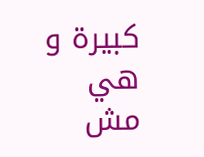كبيرة و هي مش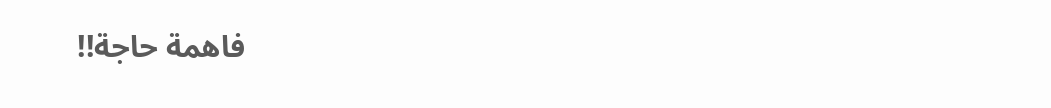فاهمة حاجة!!